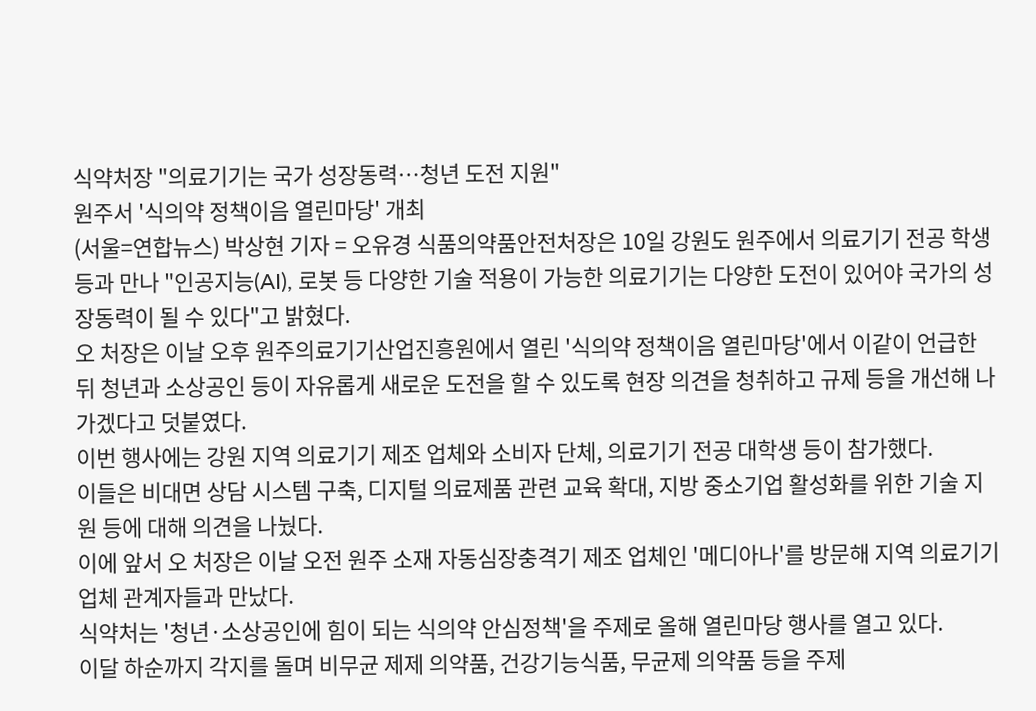식약처장 "의료기기는 국가 성장동력…청년 도전 지원"
원주서 '식의약 정책이음 열린마당' 개최
(서울=연합뉴스) 박상현 기자 = 오유경 식품의약품안전처장은 10일 강원도 원주에서 의료기기 전공 학생 등과 만나 "인공지능(AI), 로봇 등 다양한 기술 적용이 가능한 의료기기는 다양한 도전이 있어야 국가의 성장동력이 될 수 있다"고 밝혔다.
오 처장은 이날 오후 원주의료기기산업진흥원에서 열린 '식의약 정책이음 열린마당'에서 이같이 언급한 뒤 청년과 소상공인 등이 자유롭게 새로운 도전을 할 수 있도록 현장 의견을 청취하고 규제 등을 개선해 나가겠다고 덧붙였다.
이번 행사에는 강원 지역 의료기기 제조 업체와 소비자 단체, 의료기기 전공 대학생 등이 참가했다.
이들은 비대면 상담 시스템 구축, 디지털 의료제품 관련 교육 확대, 지방 중소기업 활성화를 위한 기술 지원 등에 대해 의견을 나눴다.
이에 앞서 오 처장은 이날 오전 원주 소재 자동심장충격기 제조 업체인 '메디아나'를 방문해 지역 의료기기 업체 관계자들과 만났다.
식약처는 '청년·소상공인에 힘이 되는 식의약 안심정책'을 주제로 올해 열린마당 행사를 열고 있다.
이달 하순까지 각지를 돌며 비무균 제제 의약품, 건강기능식품, 무균제 의약품 등을 주제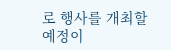로 행사를 개최할 예정이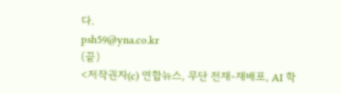다.
psh59@yna.co.kr
(끝)
<저작권자(c) 연합뉴스, 무단 전재-재배포, AI 학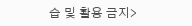습 및 활용 금지>